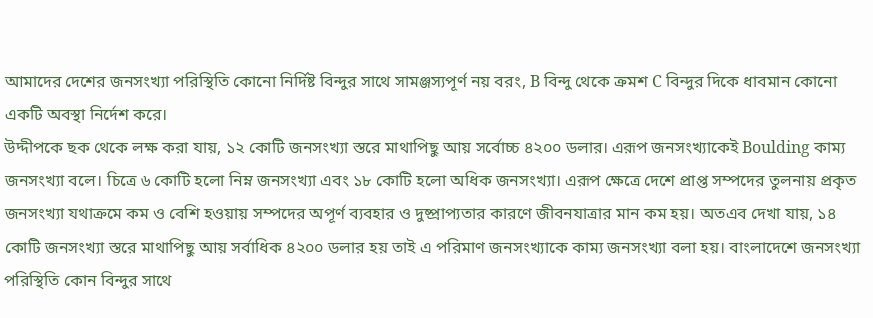আমাদের দেশের জনসংখ্যা পরিস্থিতি কোনো নির্দিষ্ট বিন্দুর সাথে সামঞ্জস্যপূর্ণ নয় বরং, B বিন্দু থেকে ক্রমশ C বিন্দুর দিকে ধাবমান কোনো একটি অবস্থা নির্দেশ করে।
উদ্দীপকে ছক থেকে লক্ষ করা যায়, ১২ কোটি জনসংখ্যা স্তরে মাথাপিছু আয় সর্বোচ্চ ৪২০০ ডলার। এরূপ জনসংখ্যাকেই Boulding কাম্য জনসংখ্যা বলে। চিত্রে ৬ কোটি হলো নিম্ন জনসংখ্যা এবং ১৮ কোটি হলো অধিক জনসংখ্যা। এরূপ ক্ষেত্রে দেশে প্রাপ্ত সম্পদের তুলনায় প্রকৃত জনসংখ্যা যথাক্রমে কম ও বেশি হওয়ায় সম্পদের অপূর্ণ ব্যবহার ও দুষ্প্রাপ্যতার কারণে জীবনযাত্রার মান কম হয়। অতএব দেখা যায়, ১৪ কোটি জনসংখ্যা স্তরে মাথাপিছু আয় সর্বাধিক ৪২০০ ডলার হয় তাই এ পরিমাণ জনসংখ্যাকে কাম্য জনসংখ্যা বলা হয়। বাংলাদেশে জনসংখ্যা পরিস্থিতি কোন বিন্দুর সাথে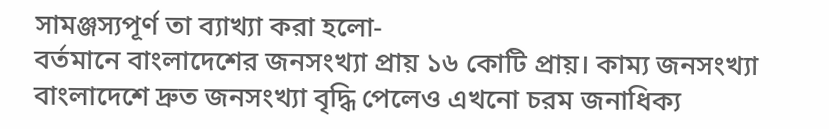সামঞ্জস্যপূর্ণ তা ব্যাখ্যা করা হলো-
বর্তমানে বাংলাদেশের জনসংখ্যা প্রায় ১৬ কোটি প্রায়। কাম্য জনসংখ্যা বাংলাদেশে দ্রুত জনসংখ্যা বৃদ্ধি পেলেও এখনো চরম জনাধিক্য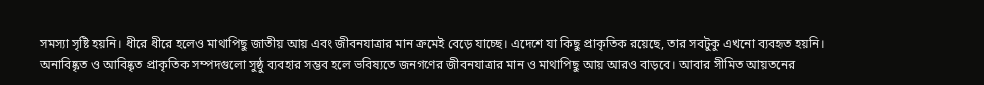সমস্যা সৃষ্টি হয়নি। ধীরে ধীরে হলেও মাথাপিছু জাতীয় আয় এবং জীবনযাত্রার মান ক্রমেই বেড়ে যাচ্ছে। এদেশে যা কিছু প্রাকৃতিক রয়েছে, তার সবটুকু এখনো ব্যবহৃত হয়নি। অনাবিষ্কৃত ও আবিষ্কৃত প্রাকৃতিক সম্পদগুলো সুষ্ঠু ব্যবহার সম্ভব হলে ভবিষ্যতে জনগণের জীবনযাত্রার মান ও মাথাপিছু আয় আরও বাড়বে। আবার সীমিত আয়তনের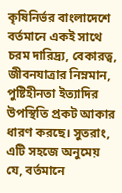কৃষিনির্ভর বাংলাদেশে বর্তমানে একই সাথে চরম দারিদ্র্য, বেকারত্ব, জীবনযাত্রার নিম্নমান, পুষ্টিহীনতা ইত্যাদির উপস্থিতি প্রকট আকার ধারণ করছে। সুতরাং, এটি সহজে অনুমেয় যে, বর্তমানে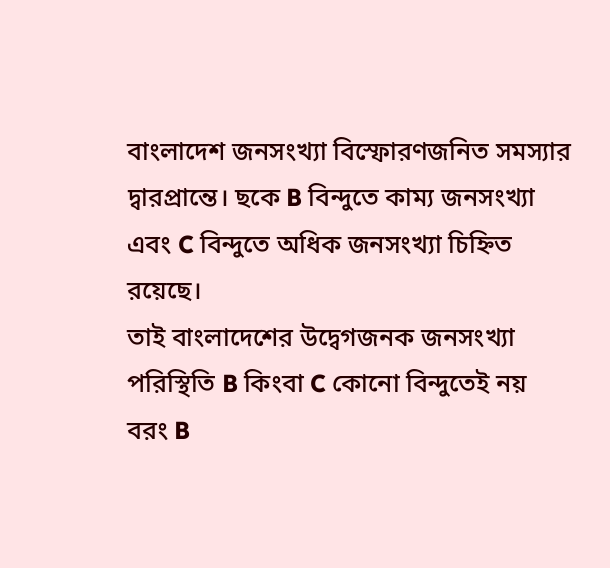বাংলাদেশ জনসংখ্যা বিস্ফোরণজনিত সমস্যার দ্বারপ্রান্তে। ছকে B বিন্দুতে কাম্য জনসংখ্যা এবং C বিন্দুতে অধিক জনসংখ্যা চিহ্নিত রয়েছে।
তাই বাংলাদেশের উদ্বেগজনক জনসংখ্যা পরিস্থিতি B কিংবা C কোনো বিন্দুতেই নয় বরং B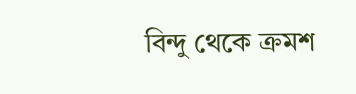বিন্দু থেকে ক্রমশ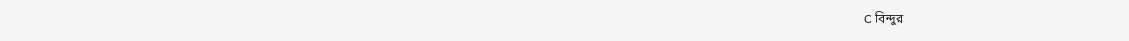C বিন্দুর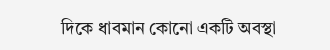দিকে ধাবমান কোনো একটি অবস্থা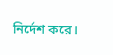নির্দেশ করে।